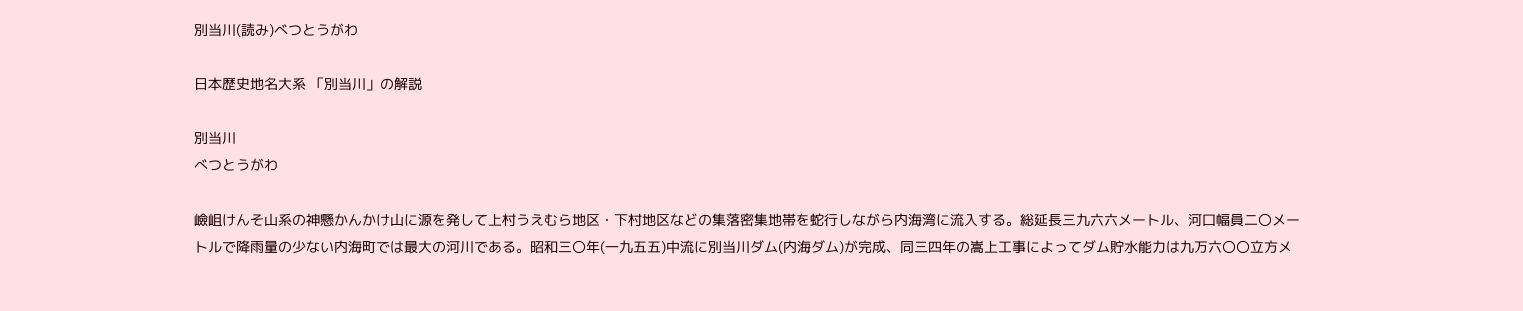別当川(読み)べつとうがわ

日本歴史地名大系 「別当川」の解説

別当川
べつとうがわ

嶮岨けんそ山系の神懸かんかけ山に源を発して上村うえむら地区・下村地区などの集落密集地帯を蛇行しながら内海湾に流入する。総延長三九六六メートル、河口幅員二〇メートルで降雨量の少ない内海町では最大の河川である。昭和三〇年(一九五五)中流に別当川ダム(内海ダム)が完成、同三四年の嵩上工事によってダム貯水能力は九万六〇〇立方メ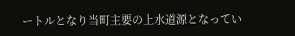ートルとなり当町主要の上水道源となってい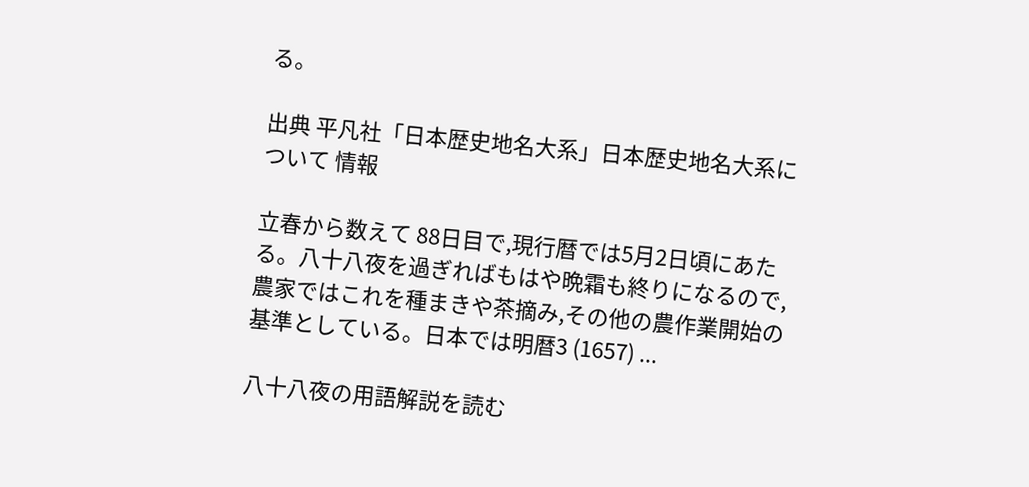る。

出典 平凡社「日本歴史地名大系」日本歴史地名大系について 情報

立春から数えて 88日目で,現行暦では5月2日頃にあたる。八十八夜を過ぎればもはや晩霜も終りになるので,農家ではこれを種まきや茶摘み,その他の農作業開始の基準としている。日本では明暦3 (1657) ...

八十八夜の用語解説を読む